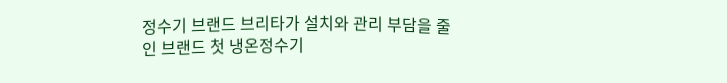정수기 브랜드 브리타가 설치와 관리 부담을 줄인 브랜드 첫 냉온정수기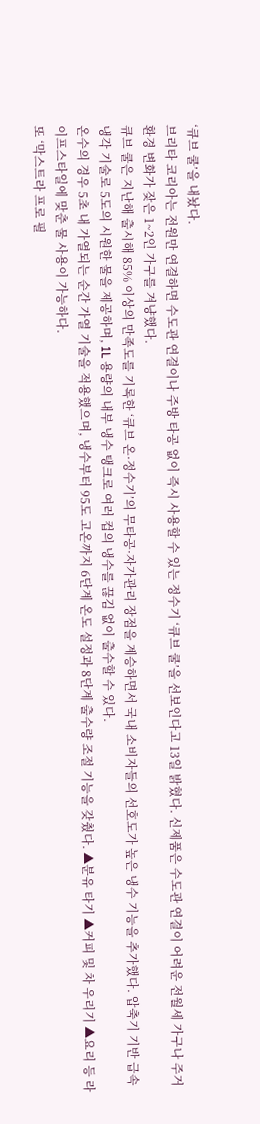‘큐브 쿨’을 내놨다.
브리타 코리아는 전원만 연결하면 수도관 연결이나 주방 타공 없이 즉시 사용할 수 있는 정수기 ‘큐브 쿨’을 선보인다고 13일 밝혔다. 신제품은 수도관 연결이 어려운 전월세 가구나 주거 환경 변화가 잦은 1~2인 가구를 겨냥했다.
큐브 쿨은 지난해 출시해 85% 이상의 만족도를 기록한 ‘큐브 온·정수기’의 무타공·자가관리 장점을 계승하면서 국내 소비자들의 선호도가 높은 냉수 기능을 추가했다. 압축기 기반 급속 냉각 기술로 5도의 시원한 물을 제공하며, 1L 용량의 내부 냉수 탱크로 여러 컵의 냉수를 끊김 없이 출수할 수 있다.
온수의 경우 5초 내 가열되는 순간 가열 기술을 적용했으며, 냉수부터 95도 고온까지 6단계 온도 설정과 8단계 출수량 조절 기능을 갖췄다. ▲분유 타기 ▲커피 및 차 우리기 ▲요리 등 라이프스타일에 맞춘 물 사용이 가능하다.
또 ‘막스트라 프로 필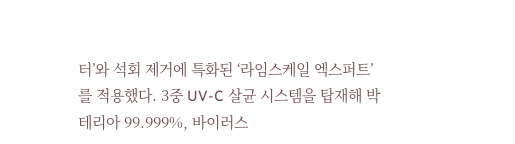터’와 석회 제거에 특화된 ‘라임스케일 엑스퍼트’를 적용했다. 3중 UV-C 살균 시스템을 탑재해 박테리아 99.999%, 바이러스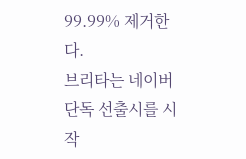99.99% 제거한다.
브리타는 네이버 단독 선출시를 시작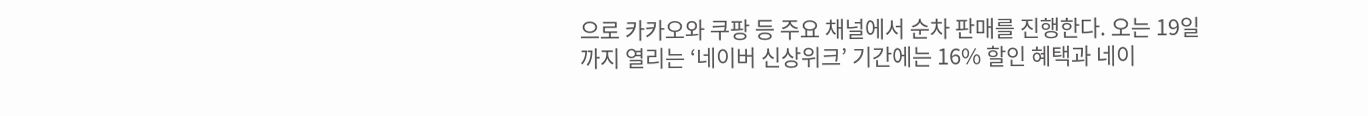으로 카카오와 쿠팡 등 주요 채널에서 순차 판매를 진행한다. 오는 19일까지 열리는 ‘네이버 신상위크’ 기간에는 16% 할인 혜택과 네이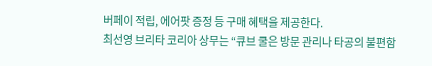버페이 적립, 에어팟 증정 등 구매 혜택을 제공한다.
최선영 브리타 코리아 상무는 “큐브 쿨은 방문 관리나 타공의 불편함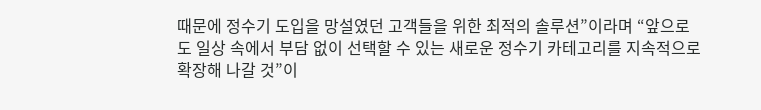때문에 정수기 도입을 망설였던 고객들을 위한 최적의 솔루션”이라며 “앞으로도 일상 속에서 부담 없이 선택할 수 있는 새로운 정수기 카테고리를 지속적으로 확장해 나갈 것”이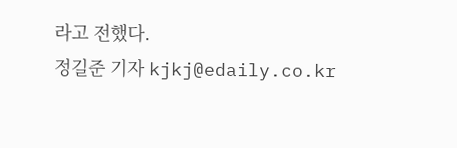라고 전했다.
정길준 기자 kjkj@edaily.co.kr